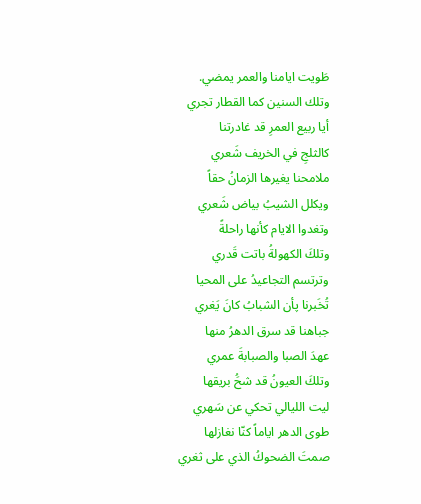طَويت ايامنا والعمر يمضي.
وتلك السنين كما القطار تجري
أيا ربيع العمرِ قد غادرتنا
كالثلجِ في الخريف شَعري
ملامحنا يغيرها الزمانُ حقاً
ويكلل الشيبُ بياض شَعري
وتغدوا الايام كأنها راحلةً
وتلكَ الكهولةُ باتت قَدري
وترتسم التجاعيدُ على المحيا
تُخَبرنا پأن الشبابُ كانَ يَغري
جباهنا قد سرق الدهرُ منها
عهدَ الصبا والصبابةَ عمري
وتلكَ العيونُ قد شحَُ بريقها
ليت الليالي تحكي عن سَهري
طوى الدهر اياماً كنّا نغازلها
صمتَ الضحوكُ الذي على ثغري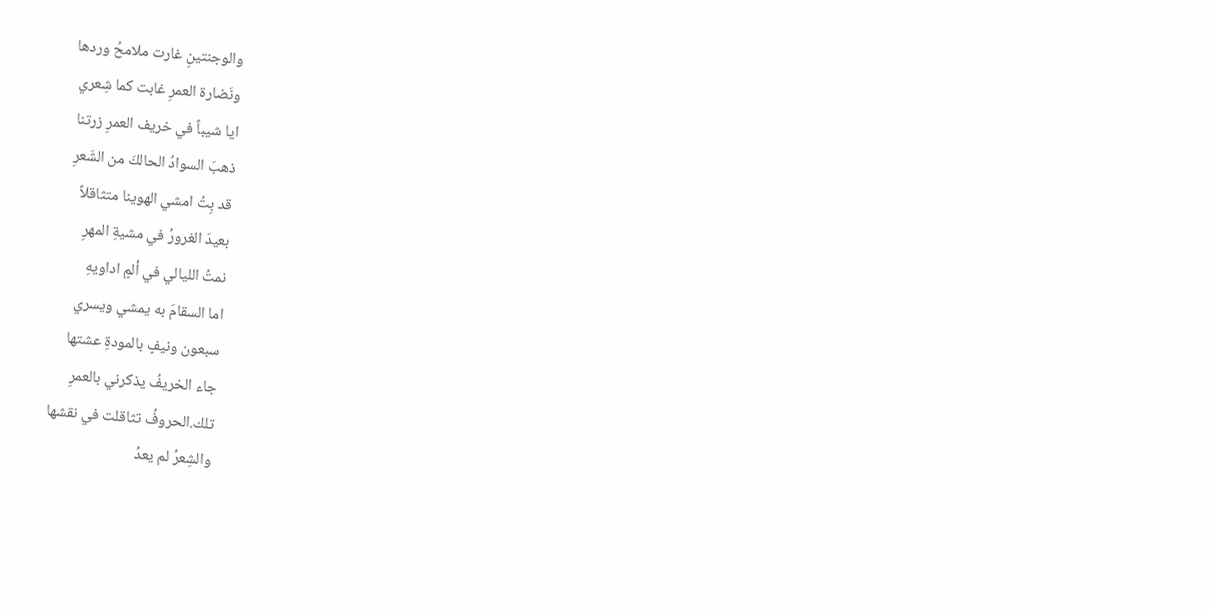والوجنتينِ غارت ملامحُ وردها
ونَضارة العمرِ غابت كما شِعري
ايا شيباً في خريف العمرِ زرتنا
ذهبَ السوادُ الحالكَ من الشَعرِ
قد بِتُ امشي الهوينا متثاقلاً
بعيدَ الغرورُ في مشيةِ المهرِ
نمتُ الليالي في ألمٍ اداويهِ
اما السقامَ به يمشي ويسري
سبعون ونيفٍ بالمودةِ عشتها
جاء الخريفُ يذكرني بالعمرِ
تلك.الحروفُ تثاقلت في نقشها
والشِعرُ لم يعدُ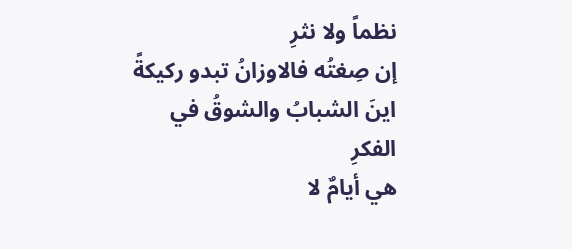نظماً ولا نثرِ
إن صِغتُه فالاوزانُ تبدو ركيكةً
اينَ الشبابُ والشوقُ في الفكرِ
هي أيامٌ لا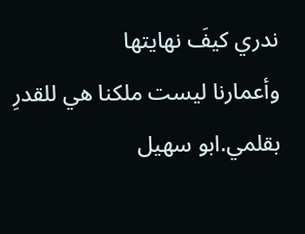ندري كيفَ نهايتها
وأعمارنا ليست ملكنا هي للقدرِ
بقلمي.ابو سهيل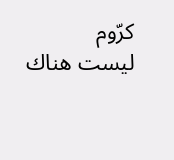كرّوم
ليست هناك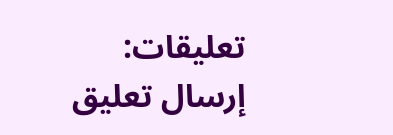تعليقات:
إرسال تعليق